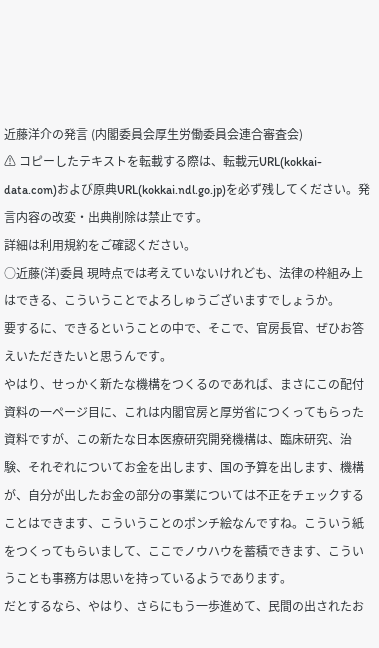近藤洋介の発言 (内閣委員会厚生労働委員会連合審査会)
⚠ コピーしたテキストを転載する際は、転載元URL(kokkai-data.com)および原典URL(kokkai.ndl.go.jp)を必ず残してください。発言内容の改変・出典削除は禁止です。
詳細は利用規約をご確認ください。
○近藤(洋)委員 現時点では考えていないけれども、法律の枠組み上はできる、こういうことでよろしゅうございますでしょうか。
要するに、できるということの中で、そこで、官房長官、ぜひお答えいただきたいと思うんです。
やはり、せっかく新たな機構をつくるのであれば、まさにこの配付資料の一ページ目に、これは内閣官房と厚労省につくってもらった資料ですが、この新たな日本医療研究開発機構は、臨床研究、治験、それぞれについてお金を出します、国の予算を出します、機構が、自分が出したお金の部分の事業については不正をチェックすることはできます、こういうことのポンチ絵なんですね。こういう紙をつくってもらいまして、ここでノウハウを蓄積できます、こういうことも事務方は思いを持っているようであります。
だとするなら、やはり、さらにもう一歩進めて、民間の出されたお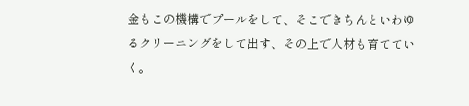金もこの機構でプールをして、そこできちんといわゆるクリーニングをして出す、その上で人材も育てていく。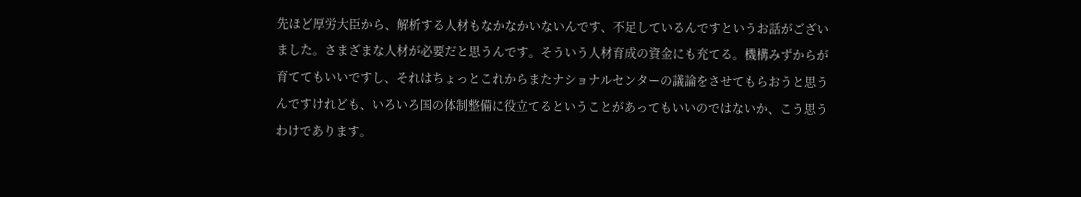先ほど厚労大臣から、解析する人材もなかなかいないんです、不足しているんですというお話がございました。さまざまな人材が必要だと思うんです。そういう人材育成の資金にも充てる。機構みずからが育ててもいいですし、それはちょっとこれからまたナショナルセンターの議論をさせてもらおうと思うんですけれども、いろいろ国の体制整備に役立てるということがあってもいいのではないか、こう思うわけであります。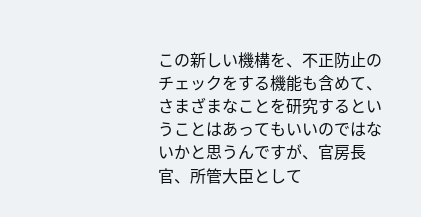この新しい機構を、不正防止のチェックをする機能も含めて、さまざまなことを研究するということはあってもいいのではないかと思うんですが、官房長官、所管大臣として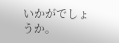いかがでしょうか。